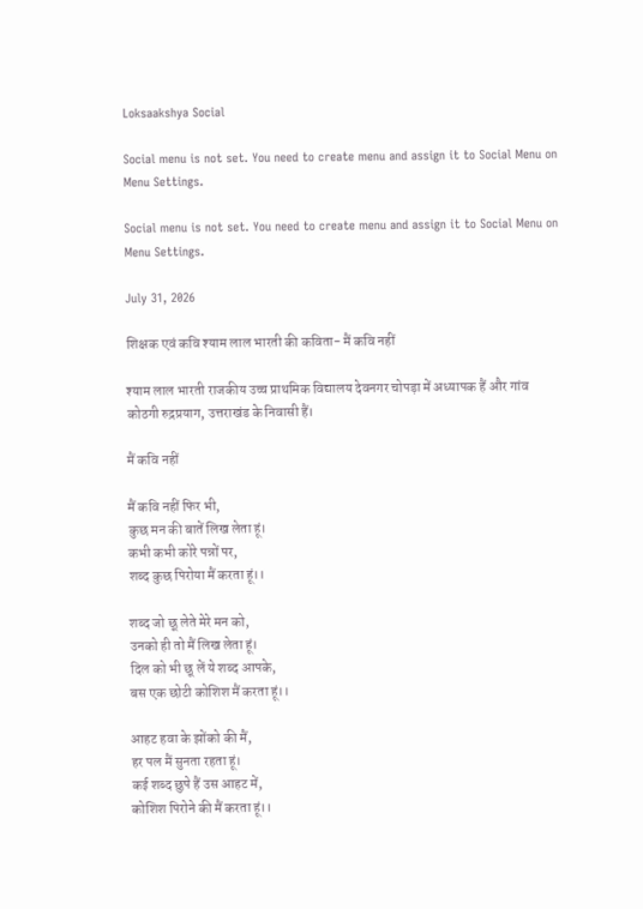Loksaakshya Social

Social menu is not set. You need to create menu and assign it to Social Menu on Menu Settings.

Social menu is not set. You need to create menu and assign it to Social Menu on Menu Settings.

July 31, 2026

शिक्षक एवं कवि श्याम लाल भारती की कविता- मैं कवि नहीं

श्याम लाल भारती राजकीय उच्च प्राथमिक विद्यालय देवनगर चोपड़ा में अध्यापक हैं और गांव कोठगी रुद्रप्रयाग, उत्तराखंड के निवासी हैं।

मैं कवि नहीं

मैं कवि नहीं फिर भी,
कुछ मन की बातें लिख लेता हूं।
कभी कभी कोरे पन्नों पर,
शब्द कुछ पिरोया मैं करता हूं।।

शब्द जो छू लेते मेरे मन को,
उनको ही तो मैं लिख लेता हूं।
दिल को भी छू लें ये शब्द आपके,
बस एक छोटी कोशिश मैं करता हूं।।

आहट हवा के झोंको की मैं,
हर पल मैं सुनता रहता हूं।
कई शब्द छुपे हैं उस आहट में,
कोशिश पिरोने की मैं करता हूं।।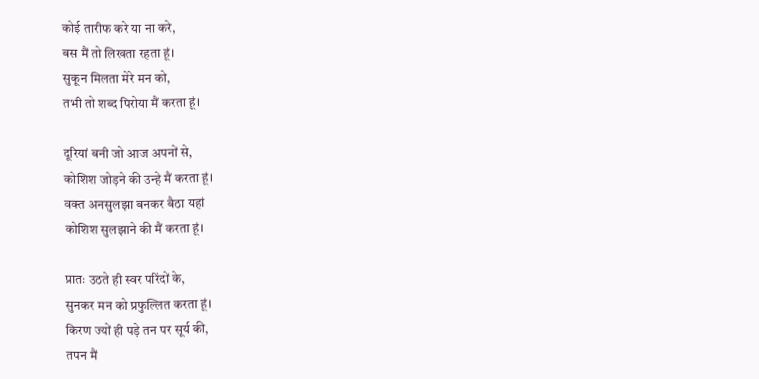कोई तारीफ करे या ना करे,
बस मैं तो लिखता रहता हूं।
सुकून मिलता मेरे मन को,
तभी तो शब्द पिरोया मैं करता हूं।

दूरियां बनी जो आज अपनों से,
कोशिश जोड़ने की उन्हे मैं करता हूं।
वक्त अनसुलझा बनकर बैठा यहां
कोशिश सुलझाने की मैं करता हूं।

प्रातः उठते ही स्वर परिंदों के,
सुनकर मन को प्रफुल्लित करता हूं।
किरण ज्यों ही पड़े तन पर सूर्य की,
तपन मैं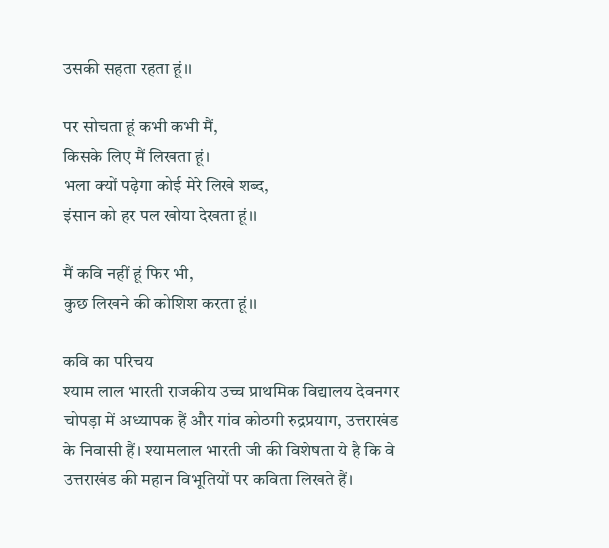उसकी सहता रहता हूं।।

पर सोचता हूं कभी कभी मैं,
किसके लिए मैं लिखता हूं।
भला क्यों पढ़ेगा कोई मेरे लिखे शब्द,
इंसान को हर पल खोया देखता हूं।।

मैं कवि नहीं हूं फिर भी,
कुछ लिखने की कोशिश करता हूं।।

कवि का परिचय
श्याम लाल भारती राजकीय उच्च प्राथमिक विद्यालय देवनगर चोपड़ा में अध्यापक हैं और गांव कोठगी रुद्रप्रयाग, उत्तराखंड के निवासी हैं। श्यामलाल भारती जी की विशेषता ये है कि वे उत्तराखंड की महान विभूतियों पर कविता लिखते हैं।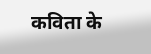कविता के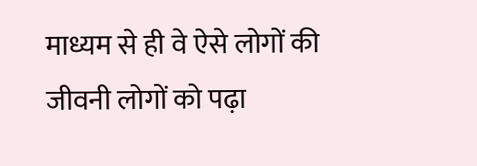माध्यम से ही वे ऐसे लोगों की जीवनी लोगों को पढ़ा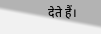देते हैं।